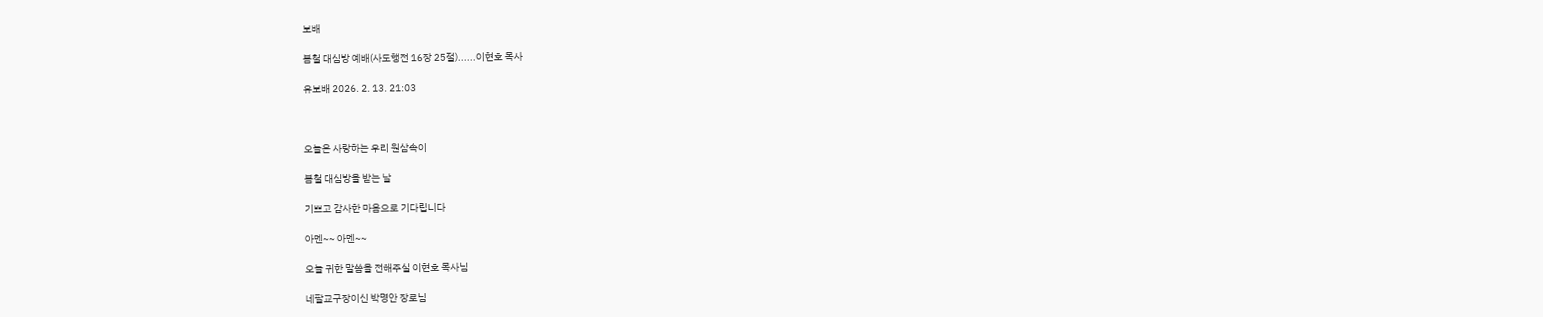보배

봄철 대심방 예배(사도행전 16장 25절)......이현호 목사

유보배 2026. 2. 13. 21:03



오늘은 사랑하는 우리 원삼속이

봄철 대심방을 받는 날

기쁘고 감사한 마음으로 기다립니다

아멘~~ 아멘~~

오늘 귀한 말씀을 전해주실 이현호 목사님

네팔교구장이신 박명안 장로님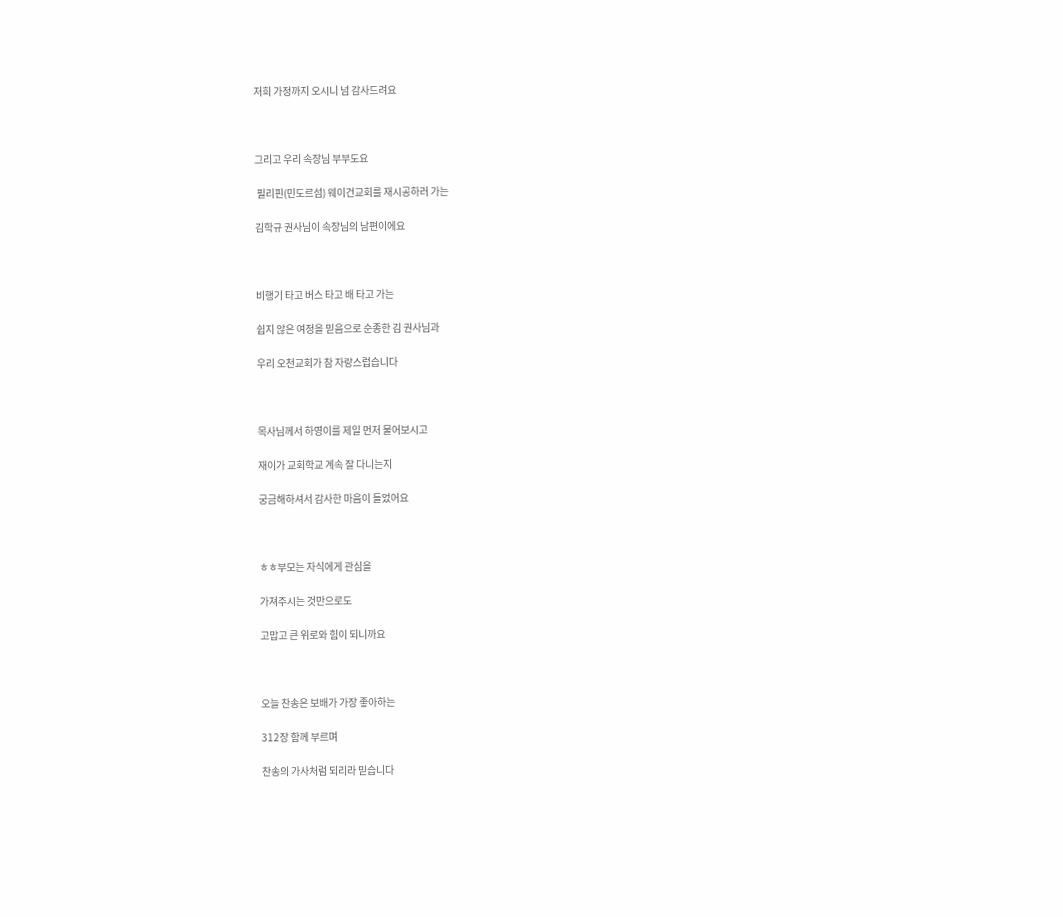저희 가정까지 오시니 넘 감사드려요



그리고 우리 속장님 부부도요

 필리핀(민도르섬) 웨이건교회를 재시공하러 가는

김학규 권사님이 속장님의 남편이에요



비행기 타고 버스 타고 배 타고 가는

쉽지 않은 여정을 믿음으로 순종한 김 권사님과

우리 오천교회가 참 자랑스럽습니다



목사님께서 하영이를 제일 먼저 물어보시고

재이가 교회학교 계속 잘 다니는지

궁금해하셔서 감사한 마음이 들었어요



ㅎㅎ부모는 자식에게 관심을

가져주시는 것만으로도

고맙고 큰 위로와 힘이 되니까요



오늘 찬송은 보배가 가장 좋아하는

312장 함께 부르며

찬송의 가사처럼 되리라 믿습니다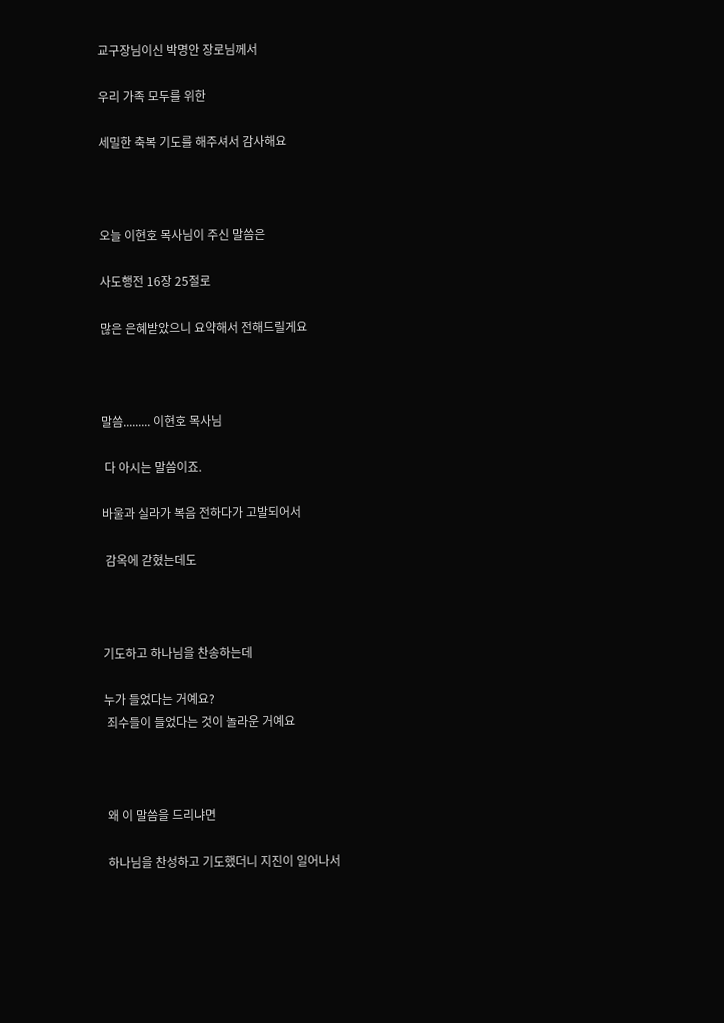교구장님이신 박명안 장로님께서

우리 가족 모두를 위한

세밀한 축복 기도를 해주셔서 감사해요



오늘 이현호 목사님이 주신 말씀은

사도행전 16장 25절로

많은 은혜받았으니 요약해서 전해드릴게요



말씀......... 이현호 목사님

 다 아시는 말씀이죠.

바울과 실라가 복음 전하다가 고발되어서

 감옥에 갇혔는데도



기도하고 하나님을 찬송하는데

누가 들었다는 거예요?
 죄수들이 들었다는 것이 놀라운 거예요



 왜 이 말씀을 드리냐면

 하나님을 찬성하고 기도했더니 지진이 일어나서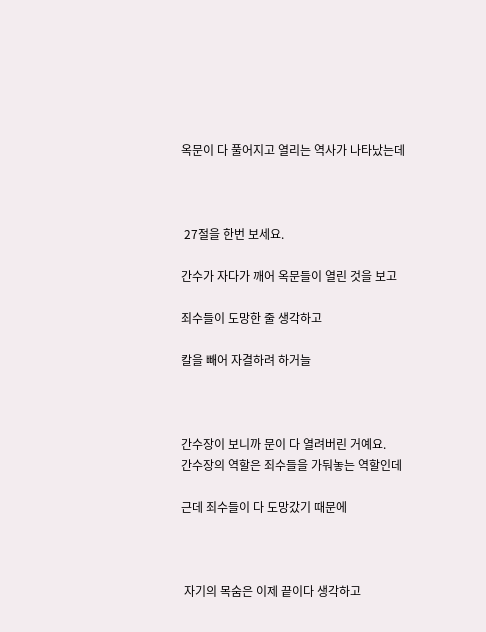옥문이 다 풀어지고 열리는 역사가 나타났는데



 27절을 한번 보세요.

간수가 자다가 깨어 옥문들이 열린 것을 보고

죄수들이 도망한 줄 생각하고

칼을 빼어 자결하려 하거늘



간수장이 보니까 문이 다 열려버린 거예요.
간수장의 역할은 죄수들을 가둬놓는 역할인데

근데 죄수들이 다 도망갔기 때문에



 자기의 목숨은 이제 끝이다 생각하고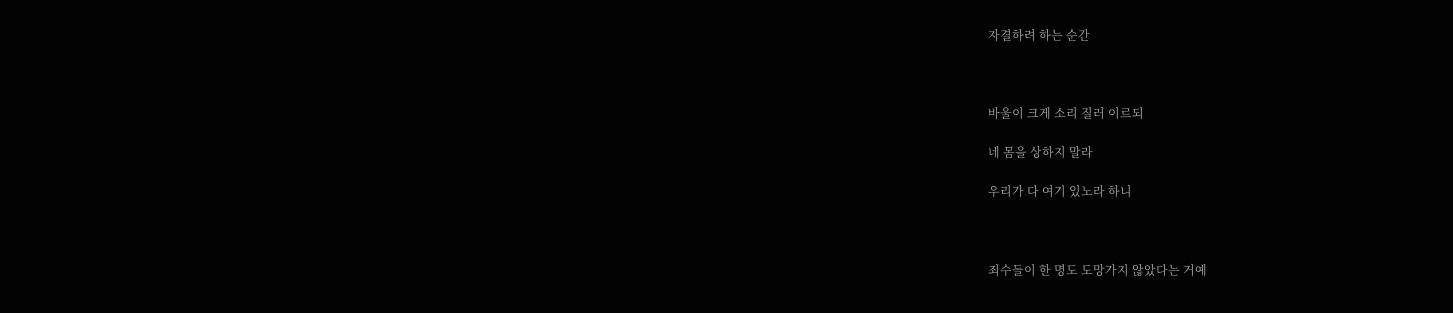자결하려 하는 순간



바울이 크게 소리 질러 이르되

네 몸을 상하지 말라

우리가 다 여기 있노라 하니



죄수들이 한 명도 도망가지 않았다는 거예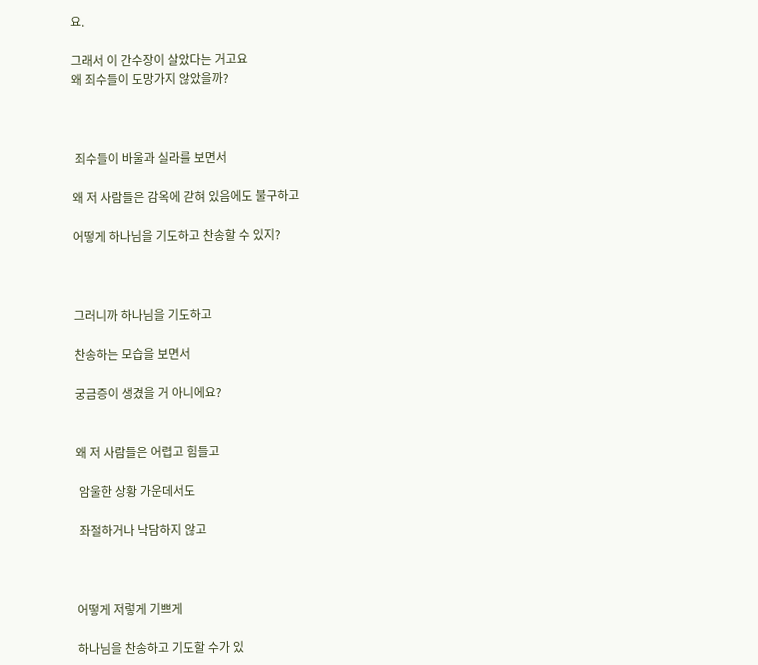요.

그래서 이 간수장이 살았다는 거고요
왜 죄수들이 도망가지 않았을까?



 죄수들이 바울과 실라를 보면서

왜 저 사람들은 감옥에 갇혀 있음에도 불구하고

어떻게 하나님을 기도하고 찬송할 수 있지?



그러니까 하나님을 기도하고

찬송하는 모습을 보면서

궁금증이 생겼을 거 아니에요?


왜 저 사람들은 어렵고 힘들고

 암울한 상황 가운데서도

 좌절하거나 낙담하지 않고



어떻게 저렇게 기쁘게

하나님을 찬송하고 기도할 수가 있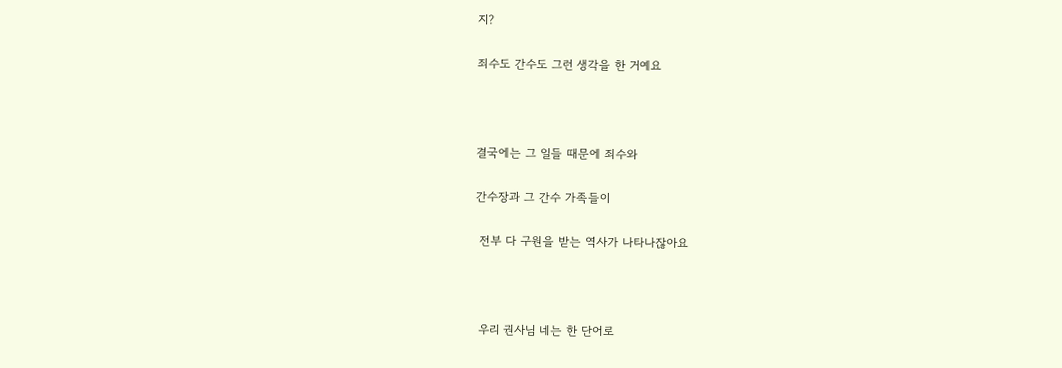지?

죄수도 간수도 그런 생각을 한 거예요



결국에는 그 일들 때문에 죄수와

간수장과 그 간수 가족들이

 전부 다 구원을 받는 역사가 나타나잖아요



 우리 권사님 네는 한 단어로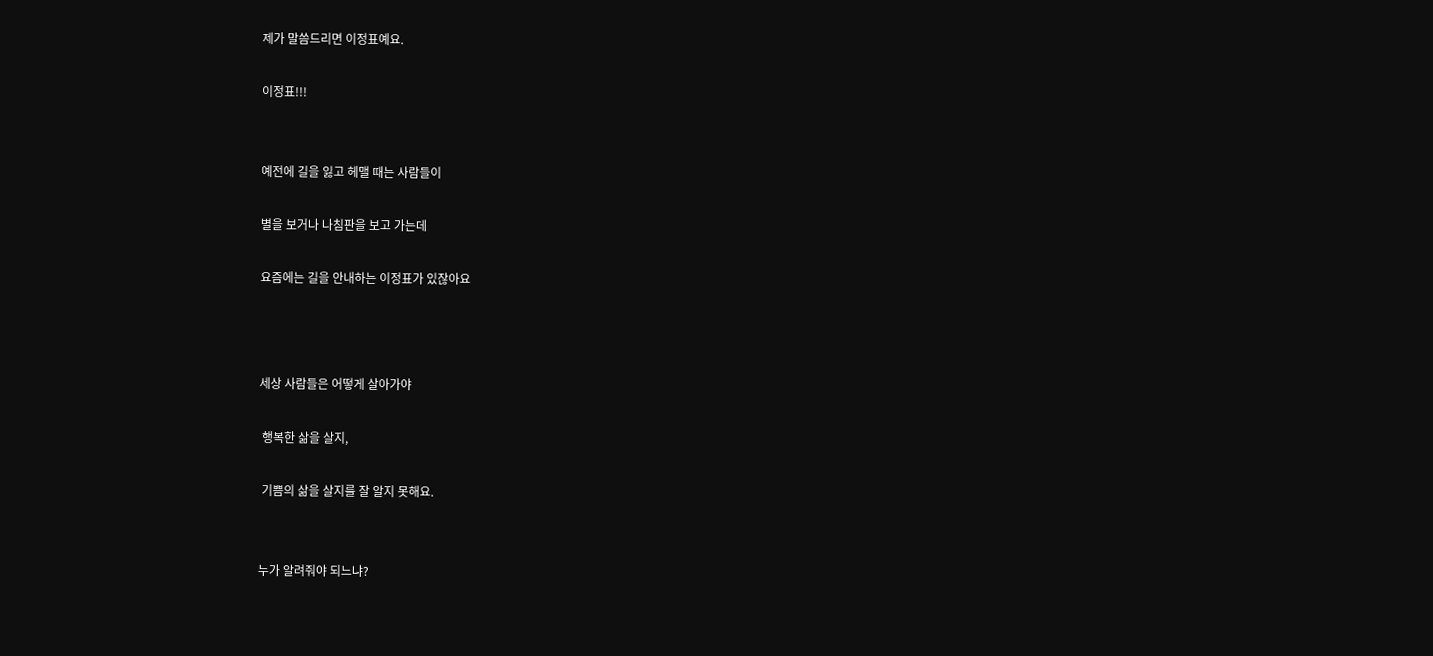제가 말씀드리면 이정표예요.

이정표!!!


예전에 길을 잃고 헤맬 때는 사람들이

별을 보거나 나침판을 보고 가는데

요즘에는 길을 안내하는 이정표가 있잖아요



세상 사람들은 어떻게 살아가야

 행복한 삶을 살지,

 기쁨의 삶을 살지를 잘 알지 못해요.


누가 알려줘야 되느냐?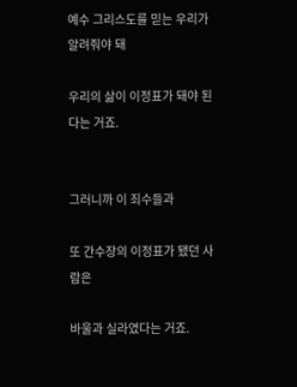예수 그리스도를 믿는 우리가 알려줘야 돼

우리의 삶이 이정표가 돼야 된다는 거죠.


그러니까 이 죄수들과

또 간수장의 이정표가 됐던 사람은

바울과 실라였다는 거죠.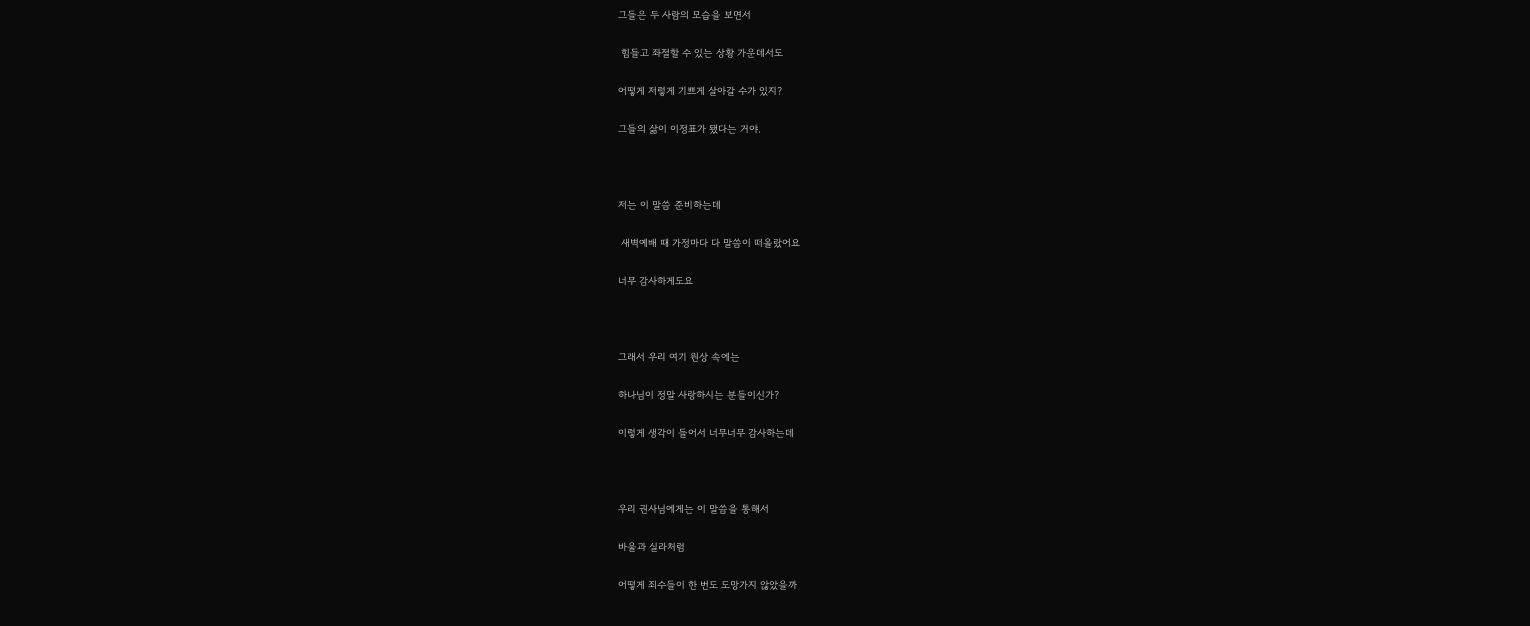그들은 두 사람의 모습을 보면서

 힘들고 좌절할 수 있는 상황 가운데서도

어떻게 저렇게 기쁘게 살아갈 수가 있지?

그들의 삶이 이정표가 됐다는 거야.



저는 이 말씀 준비하는데

 새벽예배 때 가정마다 다 말씀이 떠올랐어요

너무 감사하게도요



그래서 우리 여기 원상 속에는

하나님이 정말 사랑하시는 분들이신가?

이렇게 생각이 들어서 너무너무 감사하는데



우리 권사님에게는 이 말씀을 통해서

바울과 실라처럼

어떻게 죄수들이 한 번도 도망가지 않았을까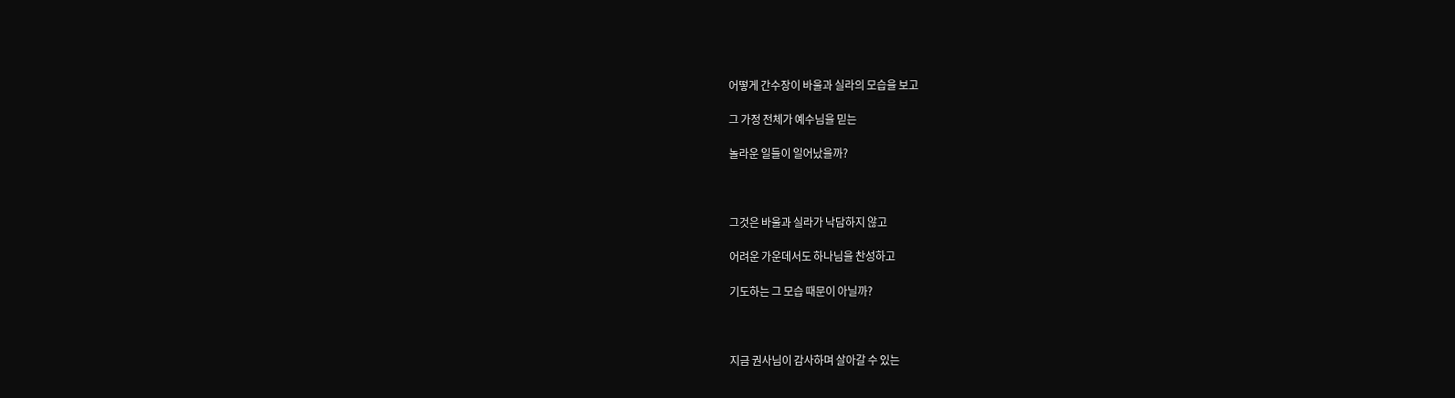어떻게 간수장이 바울과 실라의 모습을 보고

그 가정 전체가 예수님을 믿는

놀라운 일들이 일어났을까?



그것은 바울과 실라가 낙담하지 않고

어려운 가운데서도 하나님을 찬성하고

기도하는 그 모습 때문이 아닐까?



지금 권사님이 감사하며 살아갈 수 있는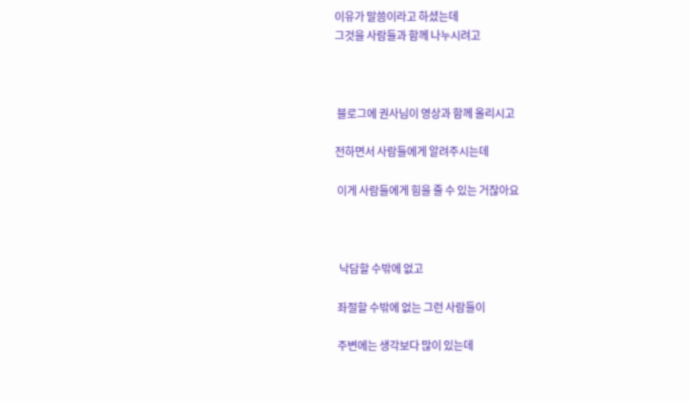이유가 말씀이라고 하셨는데
그것을 사람들과 함께 나누시려고



 블로그에 권사님이 영상과 함께 올리시고

전하면서 사람들에게 알려주시는데

 이게 사람들에게 힘을 줄 수 있는 거잖아요



  낙담할 수밖에 없고

 좌절할 수밖에 없는 그런 사람들이

 주변에는 생각보다 많이 있는데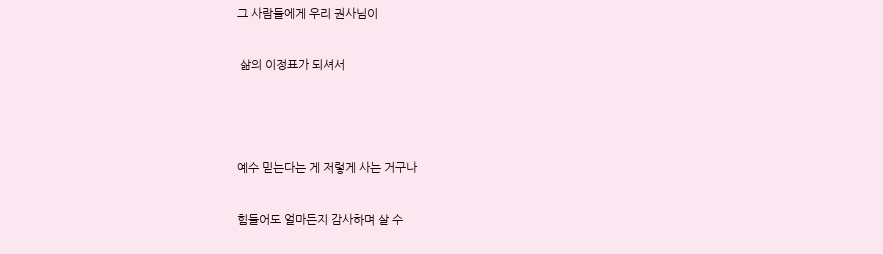그 사람들에게 우리 권사님이

 삶의 이정표가 되셔서



예수 믿는다는 게 저렇게 사는 거구나

힘들어도 얼마든지 감사하며 살 수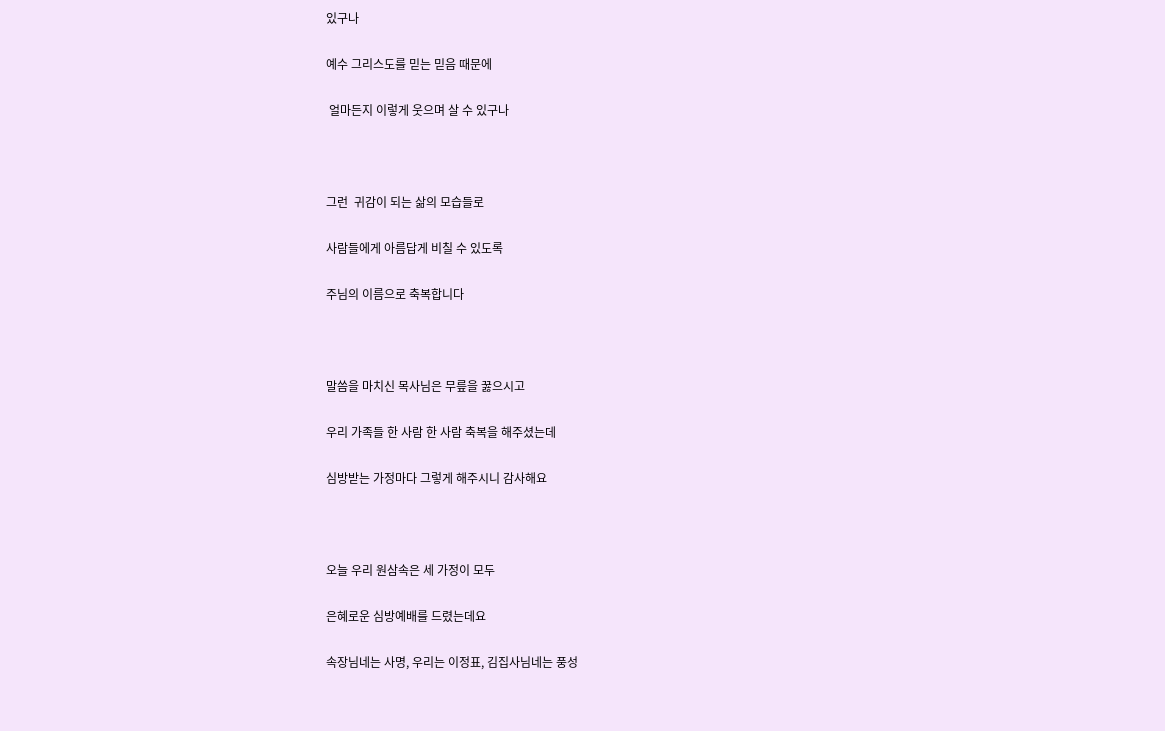있구나

예수 그리스도를 믿는 믿음 때문에

 얼마든지 이렇게 웃으며 살 수 있구나



그런  귀감이 되는 삶의 모습들로

사람들에게 아름답게 비칠 수 있도록

주님의 이름으로 축복합니다



말씀을 마치신 목사님은 무릎을 꿇으시고

우리 가족들 한 사람 한 사람 축복을 해주셨는데

심방받는 가정마다 그렇게 해주시니 감사해요



오늘 우리 원삼속은 세 가정이 모두

은혜로운 심방예배를 드렸는데요

속장님네는 사명, 우리는 이정표, 김집사님네는 풍성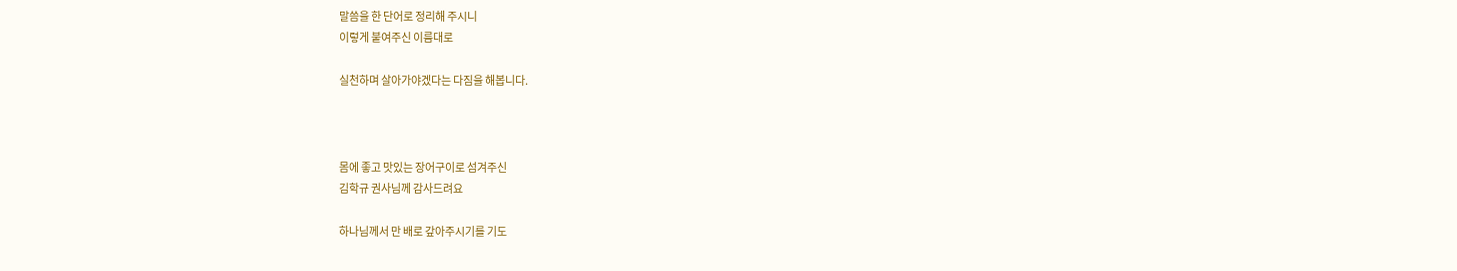말씀을 한 단어로 정리해 주시니
이렇게 붙여주신 이름대로

실천하며 살아가야겠다는 다짐을 해봅니다.



몸에 좋고 맛있는 장어구이로 섬겨주신
김학규 권사님께 감사드려요

하나님께서 만 배로 갚아주시기를 기도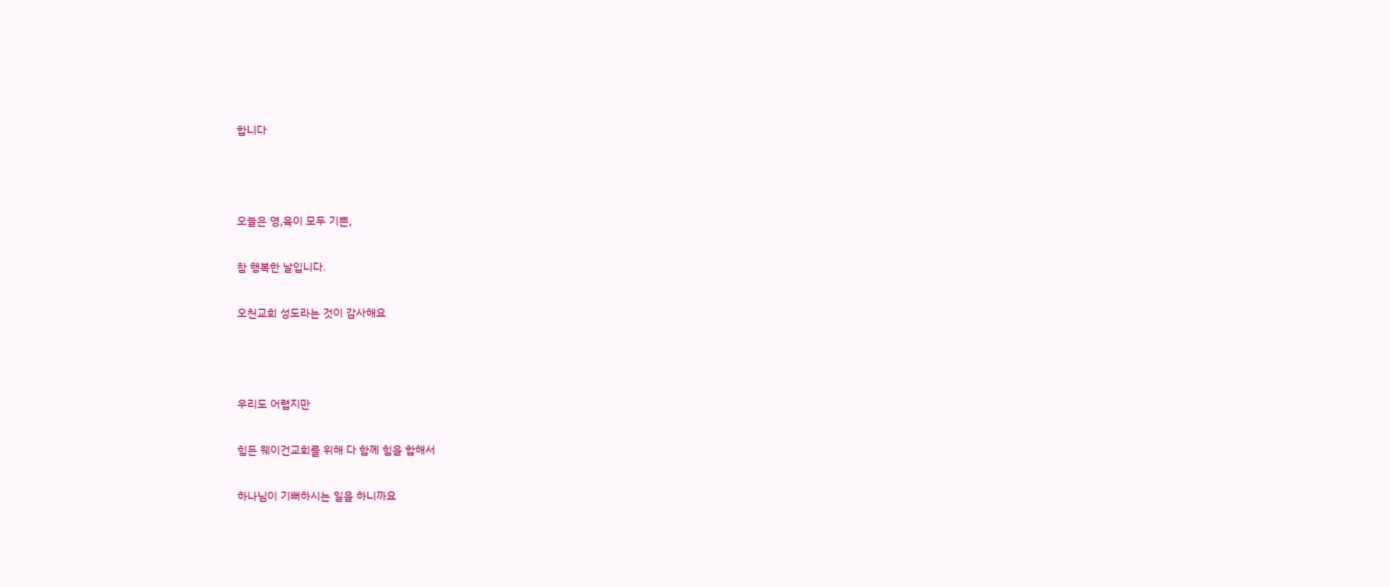합니다



오늘은 영,육이 모두 기쁜,

참 행복한 날입니다.

오천교회 성도라는 것이 감사해요



우리도 어렵지만

힘든 웨이건교회를 위해 다 함께 힘을 합해서

하나님이 기뻐하시는 일을 하니까요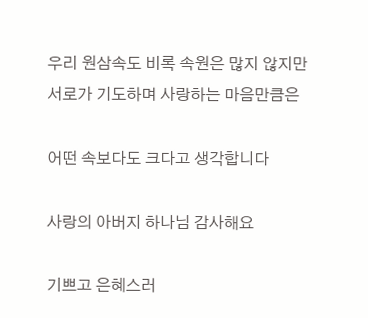우리 원삼속도 비록 속원은 많지 않지만
서로가 기도하며 사랑하는 마음만큼은

어떤 속보다도 크다고 생각합니다

사랑의 아버지 하나님 감사해요

기쁘고 은혜스러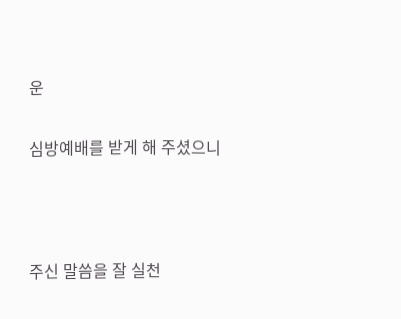운

심방예배를 받게 해 주셨으니



주신 말씀을 잘 실천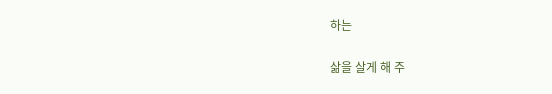하는

삶을 살게 해 주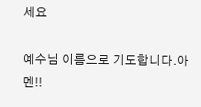세요

예수님 이름으로 기도합니다.아멘!!